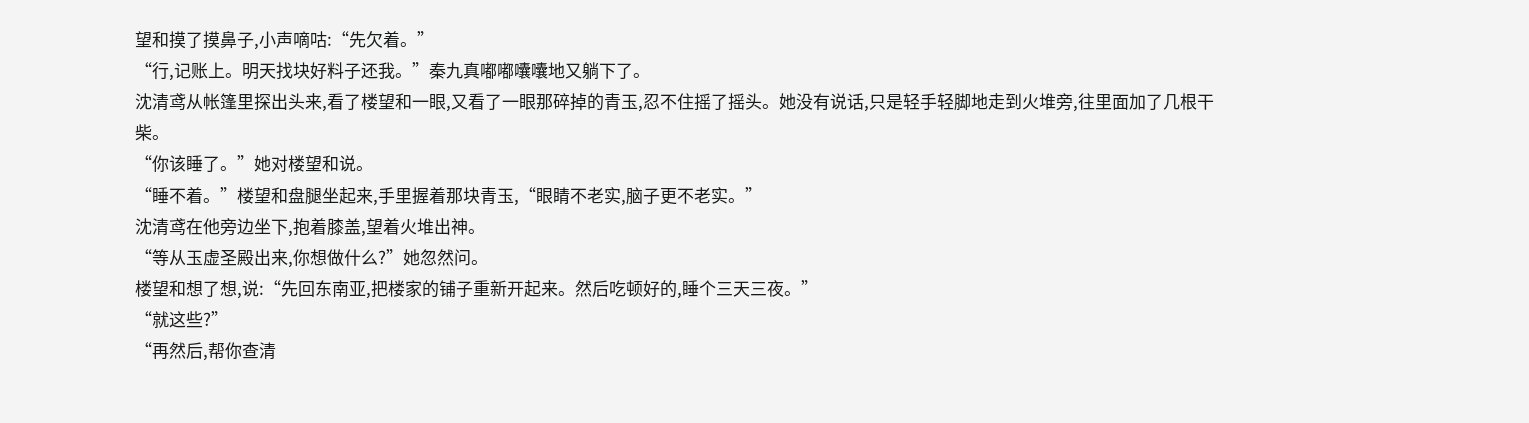望和摸了摸鼻子,小声嘀咕:“先欠着。”
“行,记账上。明天找块好料子还我。”秦九真嘟嘟囔囔地又躺下了。
沈清鸢从帐篷里探出头来,看了楼望和一眼,又看了一眼那碎掉的青玉,忍不住摇了摇头。她没有说话,只是轻手轻脚地走到火堆旁,往里面加了几根干柴。
“你该睡了。”她对楼望和说。
“睡不着。”楼望和盘腿坐起来,手里握着那块青玉,“眼睛不老实,脑子更不老实。”
沈清鸢在他旁边坐下,抱着膝盖,望着火堆出神。
“等从玉虚圣殿出来,你想做什么?”她忽然问。
楼望和想了想,说:“先回东南亚,把楼家的铺子重新开起来。然后吃顿好的,睡个三天三夜。”
“就这些?”
“再然后,帮你查清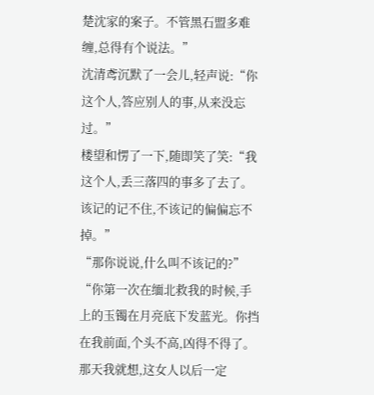楚沈家的案子。不管黑石盟多难缠,总得有个说法。”
沈清鸢沉默了一会儿,轻声说:“你这个人,答应别人的事,从来没忘过。”
楼望和愣了一下,随即笑了笑:“我这个人,丢三落四的事多了去了。该记的记不住,不该记的偏偏忘不掉。”
“那你说说,什么叫不该记的?”
“你第一次在缅北救我的时候,手上的玉镯在月亮底下发蓝光。你挡在我前面,个头不高,凶得不得了。那天我就想,这女人以后一定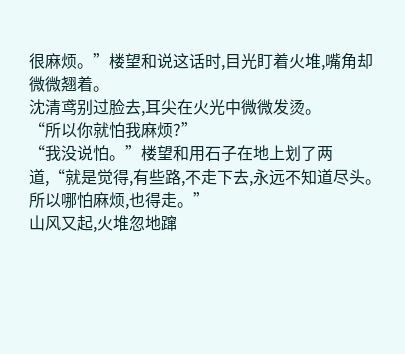很麻烦。”楼望和说这话时,目光盯着火堆,嘴角却微微翘着。
沈清鸢别过脸去,耳尖在火光中微微发烫。
“所以你就怕我麻烦?”
“我没说怕。”楼望和用石子在地上划了两道,“就是觉得,有些路,不走下去,永远不知道尽头。所以哪怕麻烦,也得走。”
山风又起,火堆忽地蹿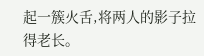起一簇火舌,将两人的影子拉得老长。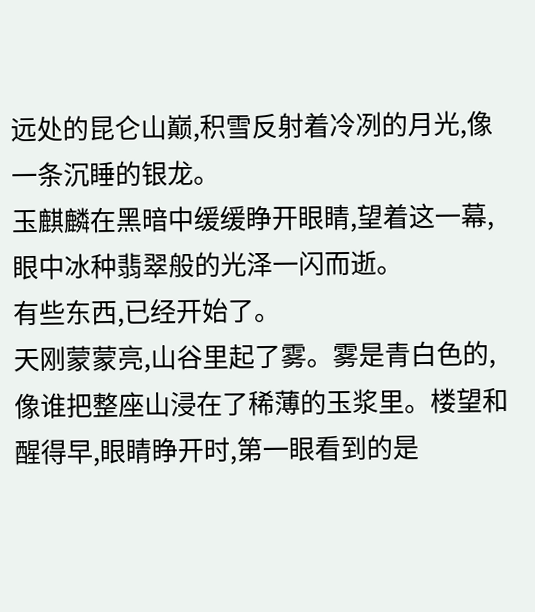远处的昆仑山巅,积雪反射着冷冽的月光,像一条沉睡的银龙。
玉麒麟在黑暗中缓缓睁开眼睛,望着这一幕,眼中冰种翡翠般的光泽一闪而逝。
有些东西,已经开始了。
天刚蒙蒙亮,山谷里起了雾。雾是青白色的,像谁把整座山浸在了稀薄的玉浆里。楼望和醒得早,眼睛睁开时,第一眼看到的是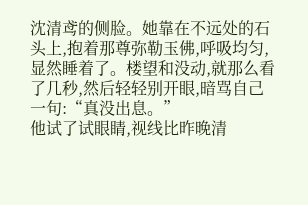沈清鸢的侧脸。她靠在不远处的石头上,抱着那尊弥勒玉佛,呼吸均匀,显然睡着了。楼望和没动,就那么看了几秒,然后轻轻别开眼,暗骂自己一句:“真没出息。”
他试了试眼睛,视线比昨晚清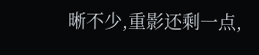晰不少,重影还剩一点,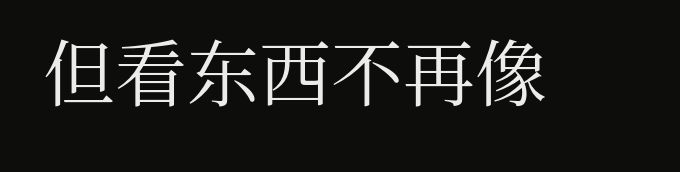但看东西不再像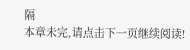隔
本章未完,请点击下一页继续阅读!